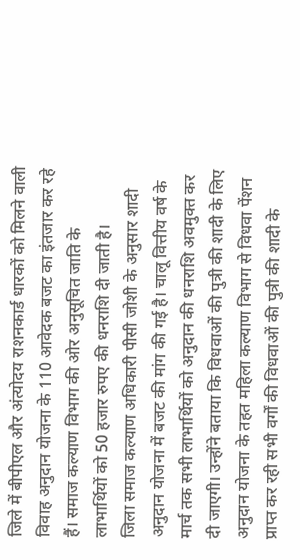जिले में बीपीएल और अंत्योदय राशनकार्ड धारकों को मिलने वाली विवाह अनुदान योजना के 110 आवेदक बजट का इंतजार कर रहे हैं। समाज कल्याण विभाग की ओर अनुसूचित जाति के लाभार्थियों को 50 हजार रुपए की धनराशि दी जाती है।
जिला समाज कल्याण अधिकारी पीसी जोशी के अनुसार शादी अनुदान योजना में बजट की मांग की गई है। चालू वित्तीय वर्ष के मार्च तक सभी लाभार्थियों को अनुदान की धनराशि अवमुक्त कर दी जाएगी। उन्होंने बताया कि विधवाओं की पुत्री की शादी के लिए अनुदान योजना के तहत महिला कल्याण विभाग से विधवा पेंशन प्राप्त कर रही सभी वर्गों की विधवाओं की पुत्री की शादी के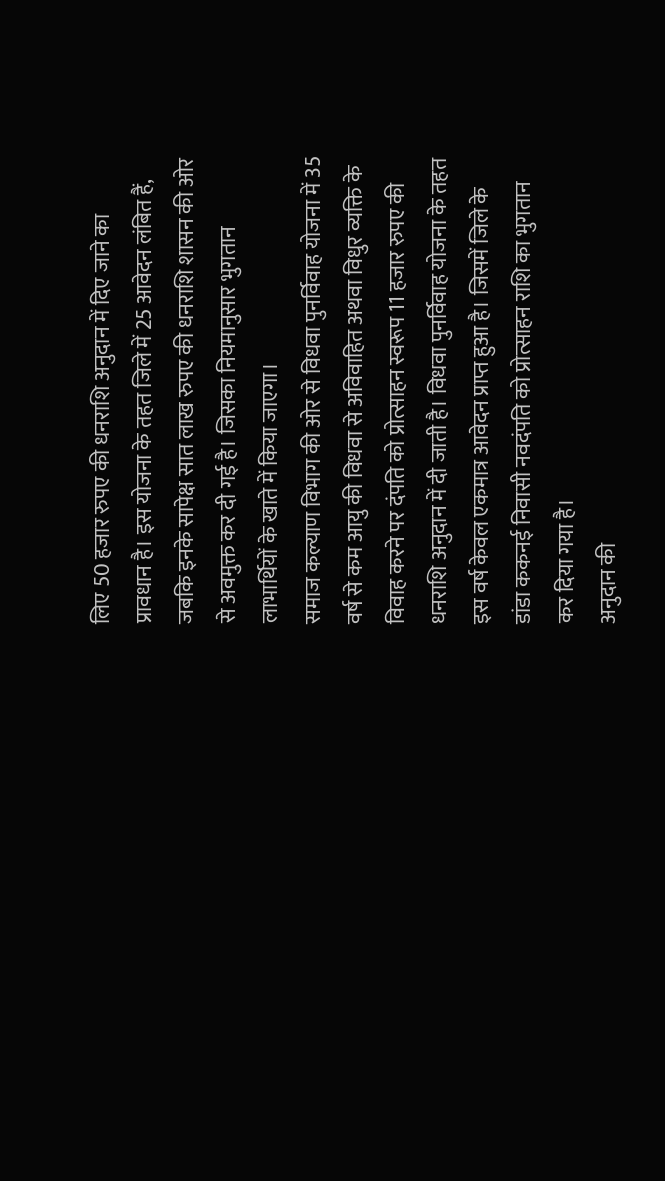लिए 50 हजार रुपए की धनराशि अनुदान में दिए जाने का प्रावधान है। इस योजना के तहत जिले में 25 आवेदन लंबित हैं, जबकि इनके सापेक्ष सात लाख रुपए की धनराशि शासन की ओर से अवमुक्त कर दी गई है। जिसका नियमानुसार भुगतान लाभार्थियों के खाते में किया जाएगा।
समाज कल्याण विभाग की ओर से विधवा पुनर्विवाह योजना में 35 वर्ष से कम आयु की विधवा से अविवाहित अथवा विधुर व्यक्ति के विवाह करने पर दंपति को प्रोत्साहन स्वरूप 11 हजार रुपए की धनराशि अनुदान में दी जाती है। विधवा पुनर्विवाह योजना के तहत इस वर्ष केवल एकमात्र आवेदन प्राप्त हुआ है। जिसमें जिले के डांडा ककनई निवासी नवदंपति को प्रोत्साहन राशि का भुगतान कर दिया गया है।
अनुदान की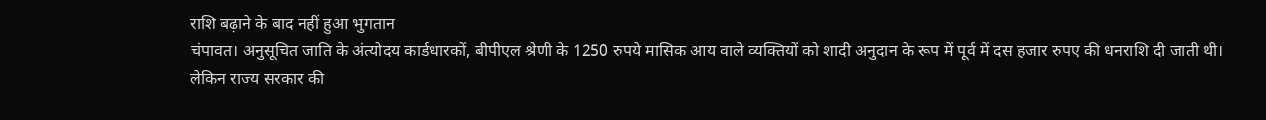राशि बढ़ाने के बाद नहीं हुआ भुगतान
चंपावत। अनुसूचित जाति के अंत्योदय कार्डधारकों, बीपीएल श्रेणी के 1250 रुपये मासिक आय वाले व्यक्तियों को शादी अनुदान के रूप में पूर्व में दस हजार रुपए की धनराशि दी जाती थी। लेकिन राज्य सरकार की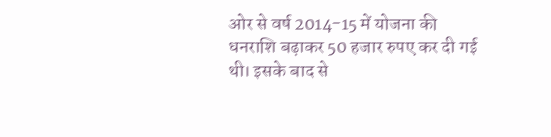ओर से वर्ष 2014-15 में योजना की धनराशि बढ़ाकर 50 हजार रुपए कर दी गई थी। इसके बाद से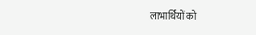लाभार्थियों को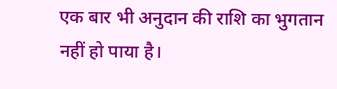एक बार भी अनुदान की राशि का भुगतान नहीं हो पाया है।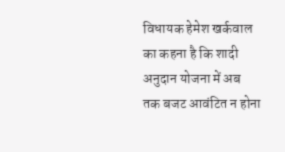विधायक हेमेश खर्कवाल का कहना है कि शादी अनुदान योजना में अब तक बजट आवंटित न होना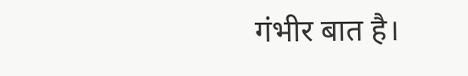गंभीर बात है।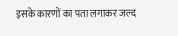इसके कारणों का पता लगाकर जल्द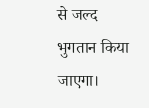से जल्द भुगतान किया जाएगा।